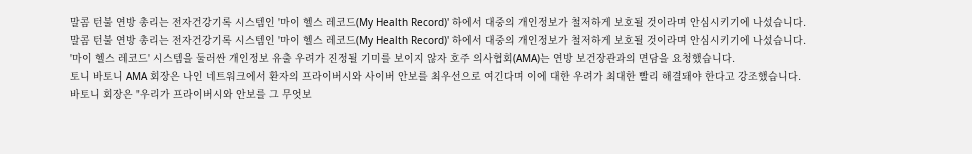말콤 턴불 연방 총리는 전자건강기록 시스템인 '마이 헬스 레코드(My Health Record)' 하에서 대중의 개인정보가 철저하게 보호될 것이라며 안심시키기에 나섰습니다.
말콤 턴불 연방 총리는 전자건강기록 시스템인 '마이 헬스 레코드(My Health Record)' 하에서 대중의 개인정보가 철저하게 보호될 것이라며 안심시키기에 나섰습니다.
'마이 헬스 레코드' 시스템을 둘러싼 개인정보 유출 우려가 진정될 기미를 보이지 않자 호주 의사협회(AMA)는 연방 보건장관과의 면담을 요청했습니다.
토니 바토니 AMA 회장은 나인 네트워크에서 환자의 프라이버시와 사이버 안보를 최우선으로 여긴다며 이에 대한 우려가 최대한 빨리 해결돼야 한다고 강조했습니다.
바토니 회장은 "우리가 프라이버시와 안보를 그 무엇보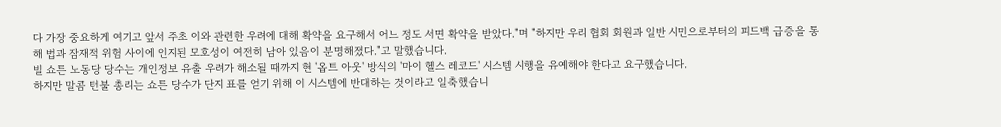다 가장 중요하게 여기고 앞서 주초 이와 관련한 우려에 대해 확약을 요구해서 어느 정도 서면 확약을 받았다."며 "하지만 우리 협회 회원과 일반 시민으로부터의 피드백 급증을 통해 법과 잠재적 위험 사이에 인지된 모호성이 여전히 남아 있음이 분명해졌다."고 말했습니다.
빌 쇼튼 노동당 당수는 개인정보 유출 우려가 해소될 때까지 현 '옵트 아웃' 방식의 '마이 헬스 레코드' 시스템 시행을 유예해야 한다고 요구했습니다.
하지만 말콤 턴불 총리는 쇼튼 당수가 단지 표를 얻기 위해 이 시스템에 반대하는 것이라고 일축했습니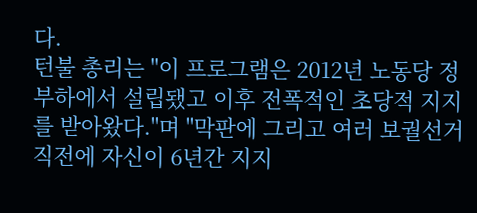다.
턴불 총리는 "이 프로그램은 2012년 노동당 정부하에서 설립됐고 이후 전폭적인 초당적 지지를 받아왔다."며 "막판에 그리고 여러 보궐선거 직전에 자신이 6년간 지지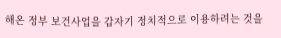해온 정부 보건사업을 갑자기 정치적으로 이용하려는 것을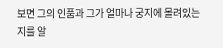보면 그의 인품과 그가 얼마나 궁지에 몰려있는지를 알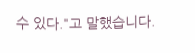수 있다."고 말했습니다.